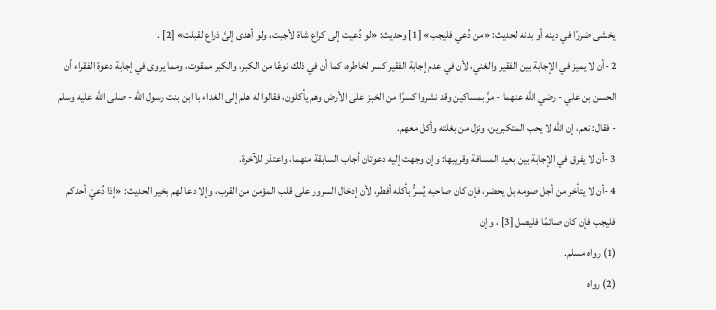يخشى ضررًا في دينه أو بدنه لحديث: «من دُعي فليجب» [1] وحديث: «لو دُعيت إلى كراع شاة لأجبت، ولو أهدى إلىَّ ذراع لقبلت» [2] .
2 -أن لا يميز في الإجابة بين الفقير والغني، لأن في عدم إجابة الفقير كسر لخاطره، كما أن في ذلك نوعًا من الكبر، والكبر ممقوت، ومما يروى في إجابة دعوة الفقراء أن الحسن بن علي - رضي الله عنهما - مرَّ بمساكين وقد نشروا كسرًا من الخبز على الأرض وهم يأكلون، فقالوا له هلم إلى الغداء با ابن بنت رسول الله - صلى الله عليه وسلم - فقال: نعم، إن الله لا يحب المتكبرين، ونزل من بغلته وأكل معهم.
3 -أن لا يفرق في الإجابة بين بعيد المسافة وقريبها: وإن وجهت إليه دعوتان أجاب السابقة منهما، واعتذر للآخرة.
4 -أن لا يتأخر من أجل صومه بل يحضر، فإن كان صاحبه يُسرُّ بأكله أفطر، لأن إدخال السرور على قلب المؤمن من القرب، وإلا دعا لهم بخير الحديث: «إذا دُعيَ أحدكم فليجب فإن كان صائمًا فليصل [3] ، وإن
(1) رواه مسلم.
(2) رواه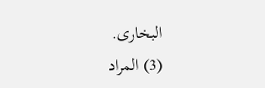البخارى.
(3) المراد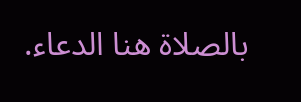بالصلاة هنا الدعاء.